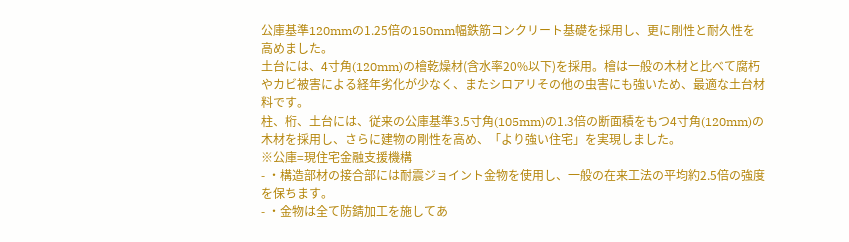公庫基準120mmの1.25倍の150mm幅鉄筋コンクリート基礎を採用し、更に剛性と耐久性を高めました。
土台には、4寸角(120mm)の檜乾燥材(含水率20%以下)を採用。檜は一般の木材と比べて腐朽やカビ被害による経年劣化が少なく、またシロアリその他の虫害にも強いため、最適な土台材料です。
柱、桁、土台には、従来の公庫基準3.5寸角(105mm)の1.3倍の断面積をもつ4寸角(120mm)の木材を採用し、さらに建物の剛性を高め、「より強い住宅」を実現しました。
※公庫=現住宅金融支援機構
- ・構造部材の接合部には耐震ジョイント金物を使用し、一般の在来工法の平均約2.5倍の強度を保ちます。
- ・金物は全て防錆加工を施してあ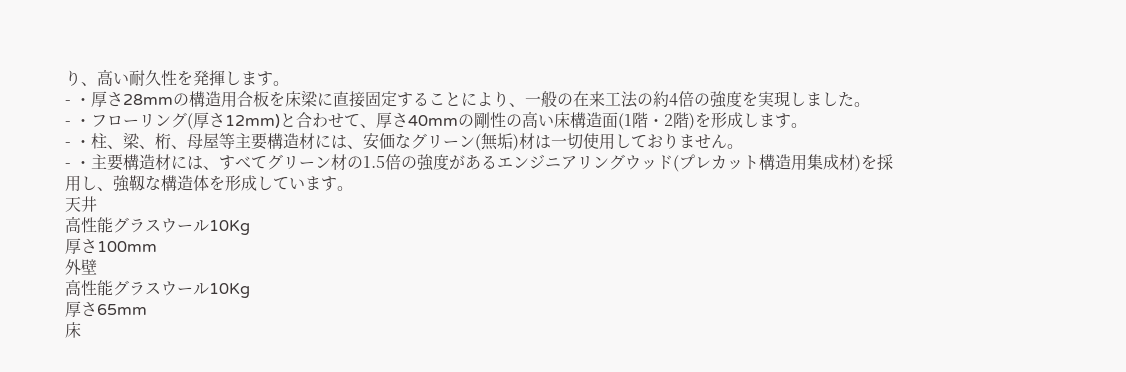り、高い耐久性を発揮します。
- ・厚さ28mmの構造用合板を床梁に直接固定することにより、一般の在来工法の約4倍の強度を実現しました。
- ・フローリング(厚さ12mm)と合わせて、厚さ40mmの剛性の高い床構造面(1階・2階)を形成します。
- ・柱、梁、桁、母屋等主要構造材には、安価なグリーン(無垢)材は一切使用しておりません。
- ・主要構造材には、すべてグリーン材の1.5倍の強度があるエンジニアリングウッド(プレカット構造用集成材)を採用し、強靱な構造体を形成しています。
天井
高性能グラスウール10Kg
厚さ100mm
外壁
高性能グラスウール10Kg
厚さ65mm
床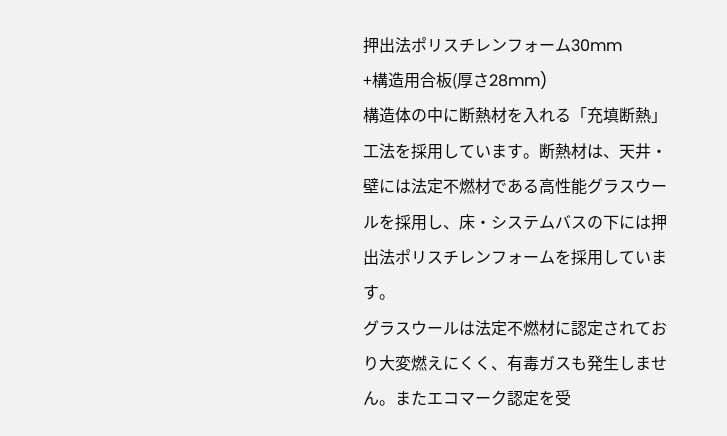押出法ポリスチレンフォーム30mm
+構造用合板(厚さ28mm)
構造体の中に断熱材を入れる「充填断熱」工法を採用しています。断熱材は、天井・壁には法定不燃材である高性能グラスウールを採用し、床・システムバスの下には押出法ポリスチレンフォームを採用しています。
グラスウールは法定不燃材に認定されており大変燃えにくく、有毒ガスも発生しません。またエコマーク認定を受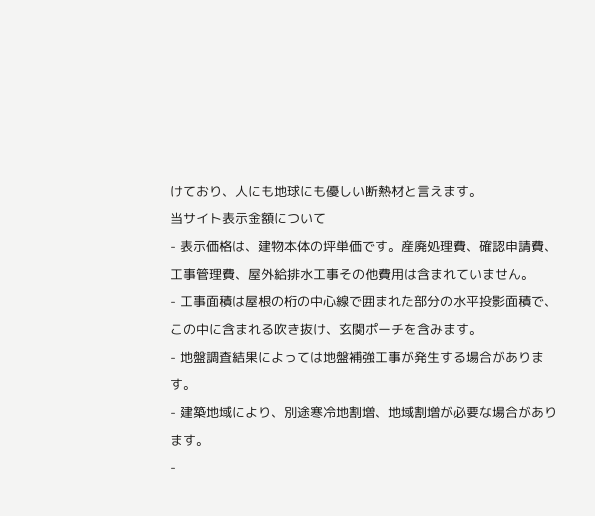けており、人にも地球にも優しい断熱材と言えます。
当サイト表示金額について
- 表示価格は、建物本体の坪単価です。産廃処理費、確認申請費、工事管理費、屋外給排水工事その他費用は含まれていません。
- 工事面積は屋根の桁の中心線で囲まれた部分の水平投影面積で、この中に含まれる吹き抜け、玄関ポーチを含みます。
- 地盤調査結果によっては地盤補強工事が発生する場合があります。
- 建築地域により、別途寒冷地割増、地域割増が必要な場合があります。
-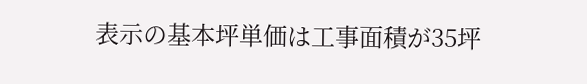表示の基本坪単価は工事面積が35坪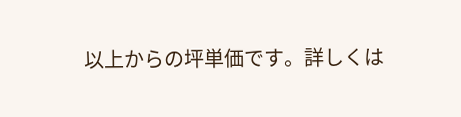以上からの坪単価です。詳しくは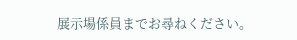展示場係員までお尋ねください。